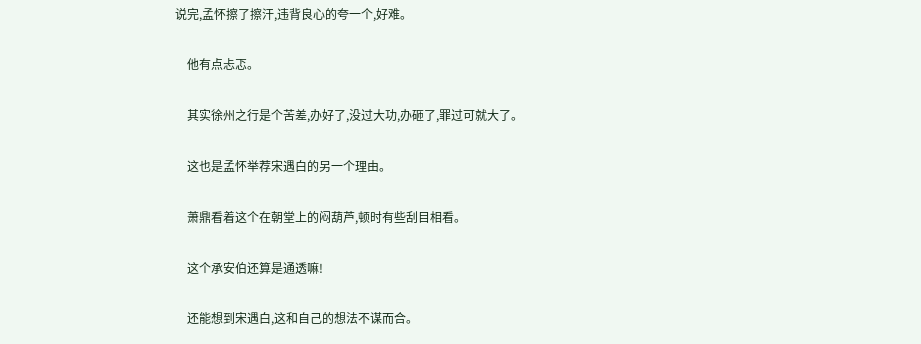说完,孟怀擦了擦汗,违背良心的夸一个,好难。

    他有点忐忑。

    其实徐州之行是个苦差,办好了,没过大功,办砸了,罪过可就大了。

    这也是孟怀举荐宋遇白的另一个理由。

    萧鼎看着这个在朝堂上的闷葫芦,顿时有些刮目相看。

    这个承安伯还算是通透嘛!

    还能想到宋遇白,这和自己的想法不谋而合。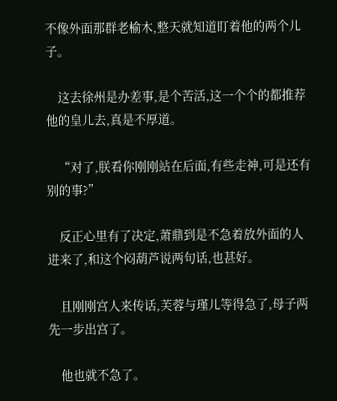不像外面那群老榆木,整天就知道盯着他的两个儿子。

    这去徐州是办差事,是个苦活,这一个个的都推荐他的皇儿去,真是不厚道。

    “对了,朕看你刚刚站在后面,有些走神,可是还有别的事?”

    反正心里有了决定,萧鼎到是不急着放外面的人进来了,和这个闷葫芦说两句话,也甚好。

    且刚刚宫人来传话,芙蓉与瑾儿等得急了,母子两先一步出宫了。

    他也就不急了。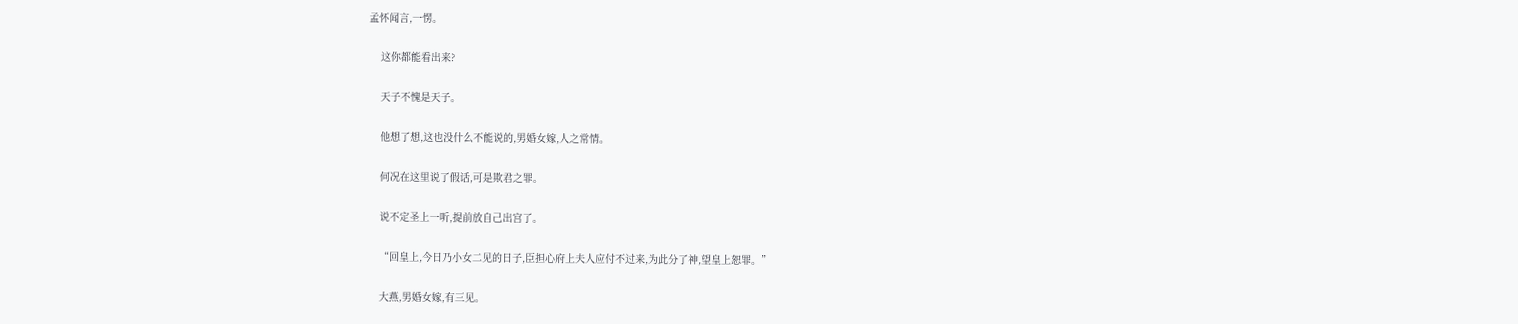孟怀闻言,一愣。

    这你都能看出来?

    天子不愧是天子。

    他想了想,这也没什么不能说的,男婚女嫁,人之常情。

    何况在这里说了假话,可是欺君之罪。

    说不定圣上一听,提前放自己出宫了。

    “回皇上,今日乃小女二见的日子,臣担心府上夫人应付不过来,为此分了神,望皇上恕罪。”

    大燕,男婚女嫁,有三见。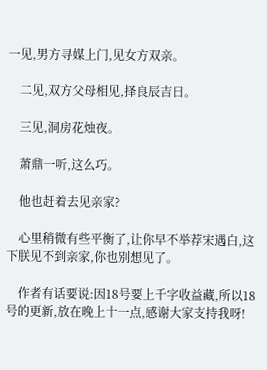一见,男方寻媒上门,见女方双亲。

    二见,双方父母相见,择良辰吉日。

    三见,洞房花烛夜。

    萧鼎一听,这么巧。

    他也赶着去见亲家?

    心里稍微有些平衡了,让你早不举荐宋遇白,这下朕见不到亲家,你也别想见了。

    作者有话要说:因18号要上千字收益藏,所以18号的更新,放在晚上十一点,感谢大家支持我呀!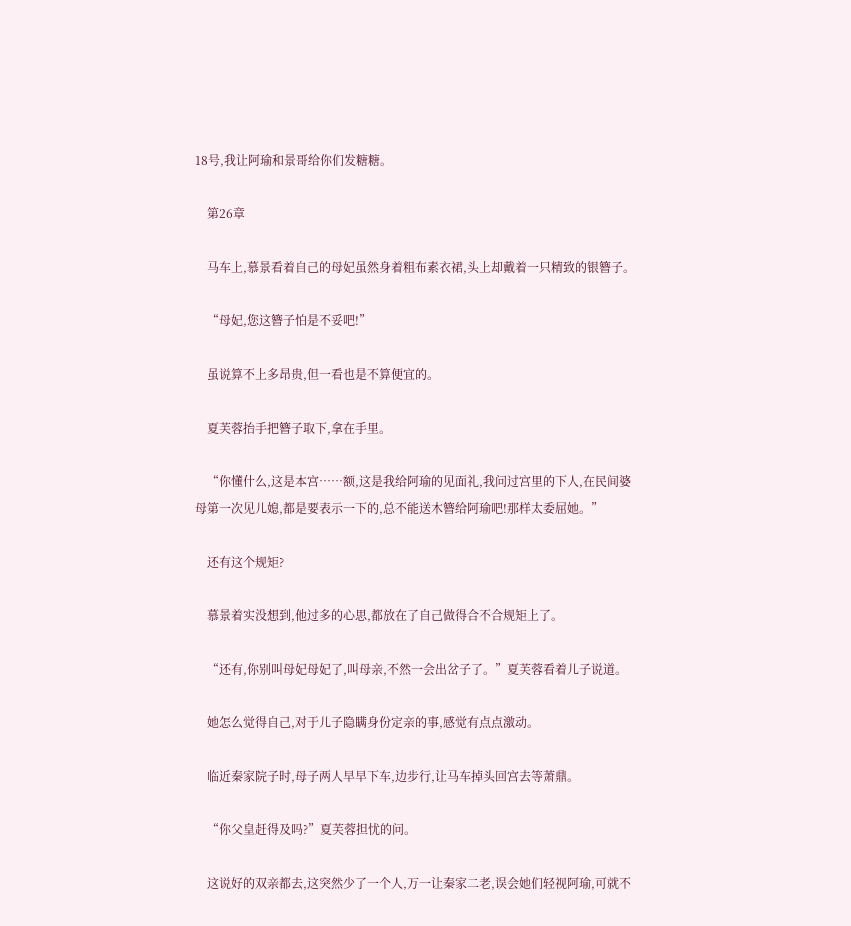18号,我让阿瑜和景哥给你们发糖糖。

    第26章

    马车上,慕景看着自己的母妃虽然身着粗布素衣裙,头上却戴着一只精致的银簪子。

    “母妃,您这簪子怕是不妥吧!”

    虽说算不上多昂贵,但一看也是不算便宜的。

    夏芙蓉抬手把簪子取下,拿在手里。

    “你懂什么,这是本宫……额,这是我给阿瑜的见面礼,我问过宫里的下人,在民间婆母第一次见儿媳,都是要表示一下的,总不能送木簪给阿瑜吧!那样太委屈她。”

    还有这个规矩?

    慕景着实没想到,他过多的心思,都放在了自己做得合不合规矩上了。

    “还有,你别叫母妃母妃了,叫母亲,不然一会出岔子了。”夏芙蓉看着儿子说道。

    她怎么觉得自己,对于儿子隐瞒身份定亲的事,感觉有点点激动。

    临近秦家院子时,母子两人早早下车,边步行,让马车掉头回宫去等萧鼎。

    “你父皇赶得及吗?”夏芙蓉担忧的问。

    这说好的双亲都去,这突然少了一个人,万一让秦家二老,误会她们轻视阿瑜,可就不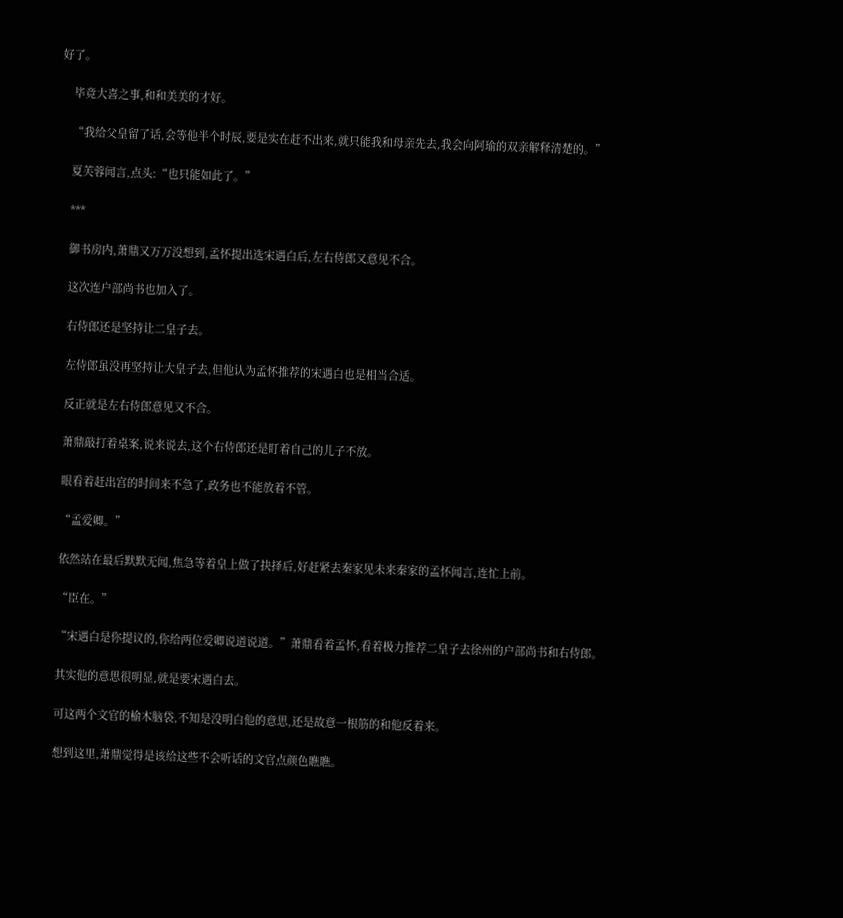好了。

    毕竟大喜之事,和和美美的才好。

    “我给父皇留了话,会等他半个时辰,要是实在赶不出来,就只能我和母亲先去,我会向阿瑜的双亲解释清楚的。”

    夏芙蓉闻言,点头:“也只能如此了。”

    ***

    御书房内,萧鼎又万万没想到,孟怀提出选宋遇白后,左右侍郎又意见不合。

    这次连户部尚书也加入了。

    右侍郎还是坚持让二皇子去。

    左侍郎虽没再坚持让大皇子去,但他认为孟怀推荐的宋遇白也是相当合适。

    反正就是左右侍郎意见又不合。

    萧鼎敲打着桌案,说来说去,这个右侍郎还是盯着自己的儿子不放。

    眼看着赶出宫的时间来不急了,政务也不能放着不管。

    “孟爱卿。”

    依然站在最后默默无闻,焦急等着皇上做了抉择后,好赶紧去秦家见未来秦家的孟怀闻言,连忙上前。

    “臣在。”

    “宋遇白是你提议的,你给两位爱卿说道说道。”萧鼎看着孟怀,看着极力推荐二皇子去徐州的户部尚书和右侍郎。

    其实他的意思很明显,就是要宋遇白去。

    可这两个文官的榆木脑袋,不知是没明白他的意思,还是故意一根筋的和他反着来。

    想到这里,萧鼎觉得是该给这些不会听话的文官点颜色瞧瞧。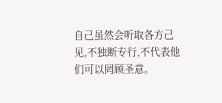自己虽然会听取各方己见,不独断专行,不代表他们可以罔顾圣意。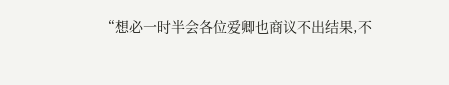“想必一时半会各位爱卿也商议不出结果,不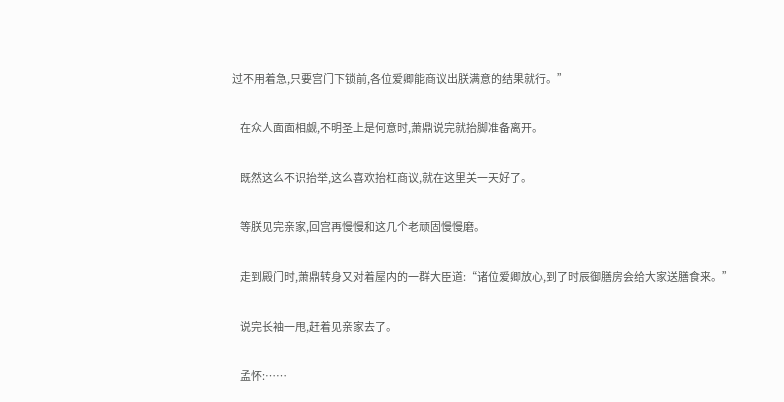过不用着急,只要宫门下锁前,各位爱卿能商议出朕满意的结果就行。”

    在众人面面相觑,不明圣上是何意时,萧鼎说完就抬脚准备离开。

    既然这么不识抬举,这么喜欢抬杠商议,就在这里关一天好了。

    等朕见完亲家,回宫再慢慢和这几个老顽固慢慢磨。

    走到殿门时,萧鼎转身又对着屋内的一群大臣道:“诸位爱卿放心,到了时辰御膳房会给大家送膳食来。”

    说完长袖一甩,赶着见亲家去了。

    孟怀:……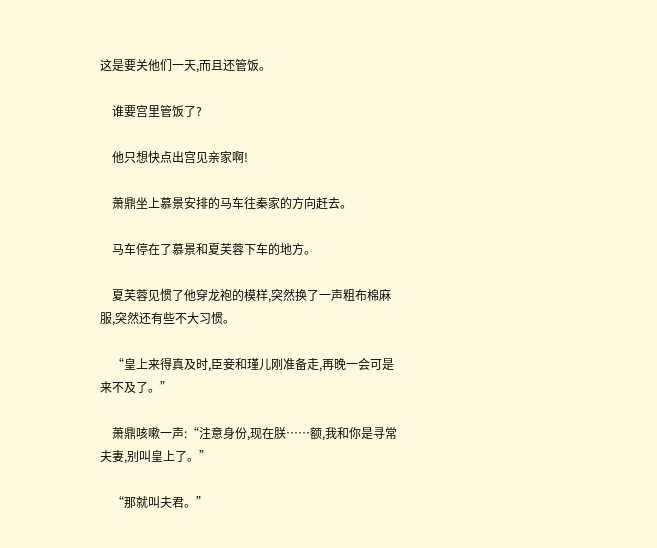这是要关他们一天,而且还管饭。

    谁要宫里管饭了?

    他只想快点出宫见亲家啊!

    萧鼎坐上慕景安排的马车往秦家的方向赶去。

    马车停在了慕景和夏芙蓉下车的地方。

    夏芙蓉见惯了他穿龙袍的模样,突然换了一声粗布棉麻服,突然还有些不大习惯。

    “皇上来得真及时,臣妾和瑾儿刚准备走,再晚一会可是来不及了。”

    萧鼎咳嗽一声:“注意身份,现在朕……额,我和你是寻常夫妻,别叫皇上了。”

    “那就叫夫君。”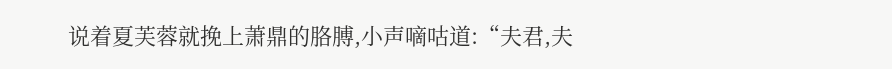说着夏芙蓉就挽上萧鼎的胳膊,小声嘀咕道:“夫君,夫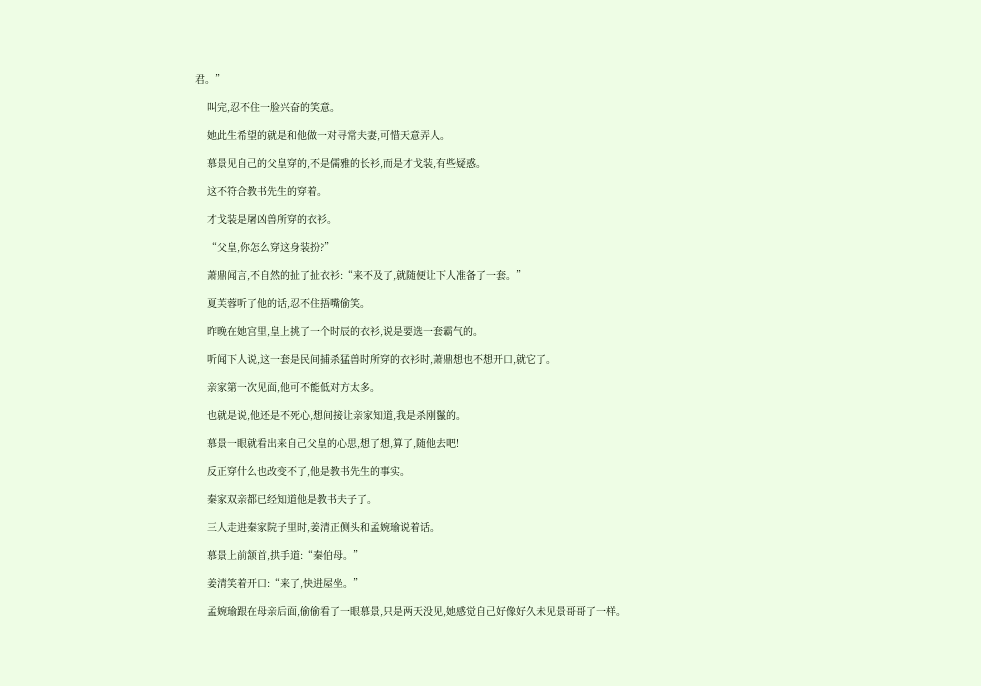君。”

    叫完,忍不住一脸兴奋的笑意。

    她此生希望的就是和他做一对寻常夫妻,可惜天意弄人。

    慕景见自己的父皇穿的,不是儒雅的长衫,而是才戈装,有些疑惑。

    这不符合教书先生的穿着。

    才戈装是屠凶兽所穿的衣衫。

    “父皇,你怎么穿这身装扮?”

    萧鼎闻言,不自然的扯了扯衣衫:“来不及了,就随便让下人准备了一套。”

    夏芙蓉听了他的话,忍不住捂嘴偷笑。

    昨晚在她宫里,皇上挑了一个时辰的衣衫,说是要选一套霸气的。

    听闻下人说,这一套是民间捕杀猛兽时所穿的衣衫时,萧鼎想也不想开口,就它了。

    亲家第一次见面,他可不能低对方太多。

    也就是说,他还是不死心,想间接让亲家知道,我是杀刚鬣的。

    慕景一眼就看出来自己父皇的心思,想了想,算了,随他去吧!

    反正穿什么也改变不了,他是教书先生的事实。

    秦家双亲都已经知道他是教书夫子了。

    三人走进秦家院子里时,姜清正侧头和孟婉瑜说着话。

    慕景上前颔首,拱手道:“秦伯母。”

    姜清笑着开口:“来了,快进屋坐。”

    孟婉瑜跟在母亲后面,偷偷看了一眼慕景,只是两天没见,她感觉自己好像好久未见景哥哥了一样。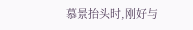慕景抬头时,刚好与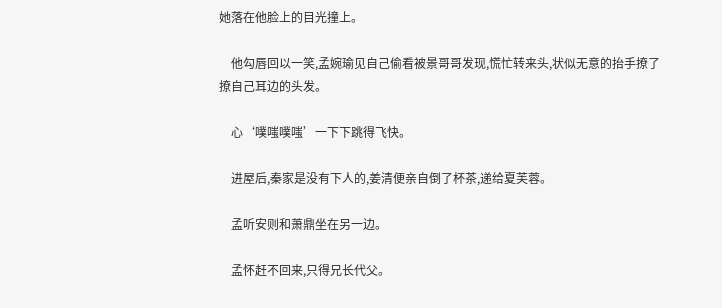她落在他脸上的目光撞上。

    他勾唇回以一笑,孟婉瑜见自己偷看被景哥哥发现,慌忙转来头,状似无意的抬手撩了撩自己耳边的头发。

    心‘噗嗤噗嗤’一下下跳得飞快。

    进屋后,秦家是没有下人的,姜清便亲自倒了杯茶,递给夏芙蓉。

    孟听安则和萧鼎坐在另一边。

    孟怀赶不回来,只得兄长代父。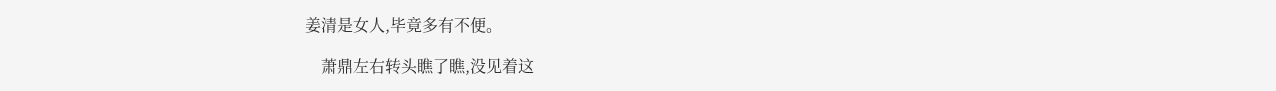姜清是女人,毕竟多有不便。

    萧鼎左右转头瞧了瞧,没见着这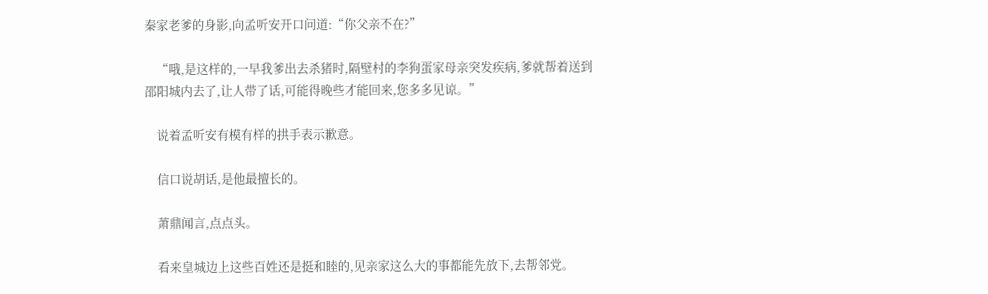秦家老爹的身影,向孟听安开口问道:“你父亲不在?”

    “哦,是这样的,一早我爹出去杀猪时,隔壁村的李狗蛋家母亲突发疾病,爹就帮着送到邵阳城内去了,让人带了话,可能得晚些才能回来,您多多见谅。”

    说着孟听安有模有样的拱手表示歉意。

    信口说胡话,是他最擅长的。

    萧鼎闻言,点点头。

    看来皇城边上这些百姓还是挺和睦的,见亲家这么大的事都能先放下,去帮邻党。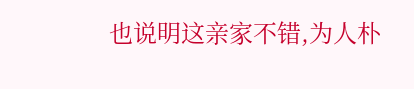也说明这亲家不错,为人朴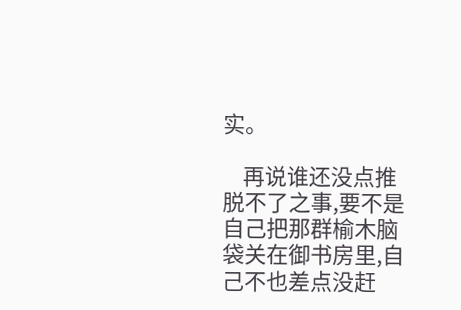实。

    再说谁还没点推脱不了之事,要不是自己把那群榆木脑袋关在御书房里,自己不也差点没赶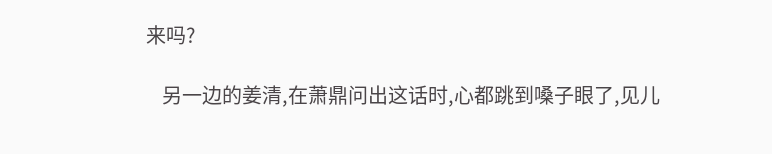来吗?

    另一边的姜清,在萧鼎问出这话时,心都跳到嗓子眼了,见儿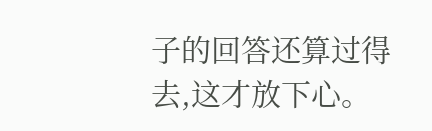子的回答还算过得去,这才放下心。